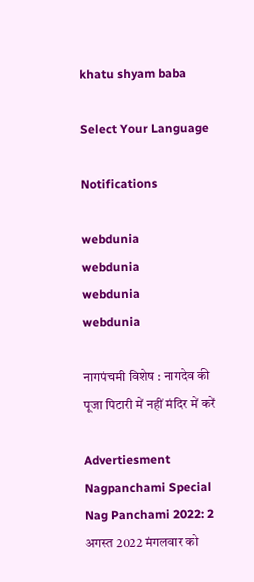khatu shyam baba

Select Your Language

Notifications

webdunia
webdunia
webdunia
webdunia

नागपंचमी विशेष : नागदेव की पूजा पिटारी में नहीं मंदिर में करें

Advertiesment
Nagpanchami Special
Nag Panchami 2022: 2 अगस्त 2022 मंगलवार को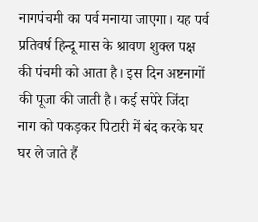नागपंचमी का पर्व मनाया जाएगा। यह पर्व प्रतिवर्ष हिन्दू मास के श्रावण शुक्ल पक्ष की पंचमी को आता है। इस दिन अष्टनागों की पूजा की जाती है। कई सपेरे जिंदा नाग को पकड़कर पिटारी में बंद करके घर घर ले जाते हैं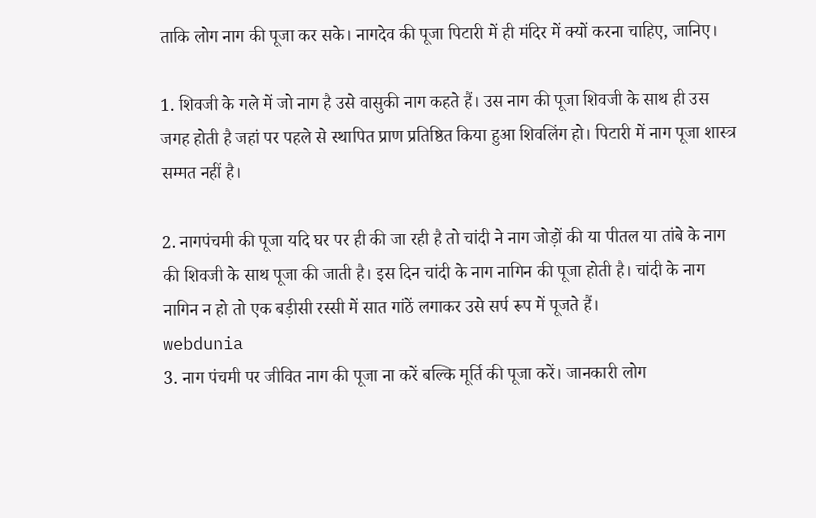ताकि लोग नाग की पूजा कर सके। नागदेव की पूजा पिटारी में ही मंदिर में क्यों करना चाहिए, जानिए।

1. शिवजी के गले में जो नाग है उसे वासुकी नाग कहते हैं। उस नाग की पूजा शिवजी के साथ ही उस जगह होती है जहां पर पहले से स्थापित प्राण प्रतिष्ठित किया हुआ शिवलिंग हो। पिटारी में नाग पूजा शास्त्र सम्मत नहीं है।

2. नागपंचमी की पूजा यदि घर पर ही की जा रही है तो चांदी ने नाग जोड़ों की या पीतल या तांबे के नाग की शिवजी के साथ पूजा की जाती है। इस दिन चांदी के नाग नागिन की पूजा होती है। चांदी के नाग नागिन न हो तो एक बड़ीसी रस्सी में सात गांठें लगाकर उसे सर्प रूप में पूजते हैं।
webdunia
3. नाग पंचमी पर जीवित नाग की पूजा ना करें बल्कि मूर्ति की पूजा करें। जानकारी लोग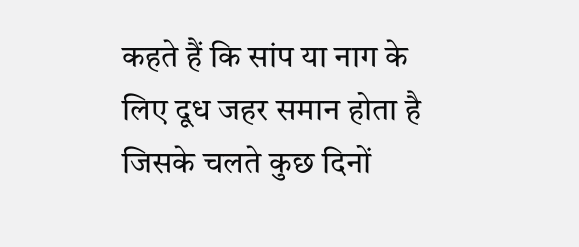कहते हैं कि सांप या नाग के लिए दूध जहर समान होता है जिसके चलते कुछ दिनों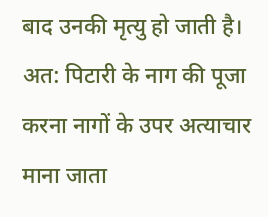बाद उनकी मृत्यु हो जाती है। अत: पिटारी के नाग की पूजा करना नागों के उपर अत्याचार माना जाता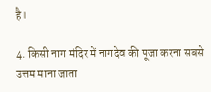है।

4. किसी नाग मंदिर में नागदेव की पूजा करना सबसे उत्तम माना जाता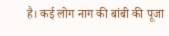है। कई लोग नाग की बांबी की पूजा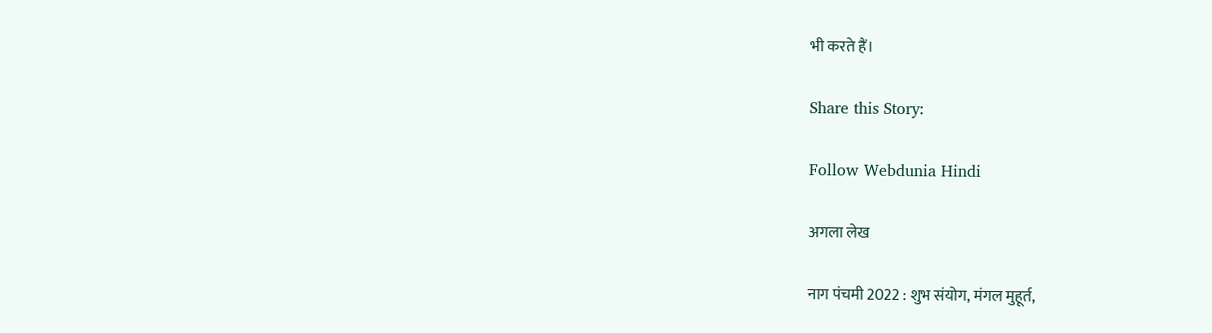भी करते हैं।

Share this Story:

Follow Webdunia Hindi

अगला लेख

नाग पंचमी 2022 : शुभ संयोग, मंगल मुहूर्त,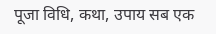पूजा विधि, कथा, उपाय सब एक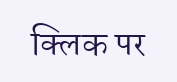क्लिक पर